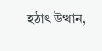হঠাৎ উত্থান,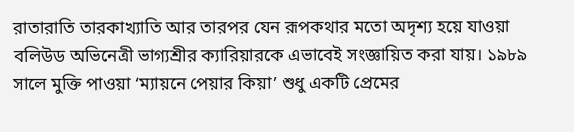রাতারাতি তারকাখ্যাতি আর তারপর যেন রূপকথার মতো অদৃশ্য হয়ে যাওয়া বলিউড অভিনেত্রী ভাগ্যশ্রীর ক্যারিয়ারকে এভাবেই সংজ্ঞায়িত করা যায়। ১৯৮৯ সালে মুক্তি পাওয়া ‘ম্যায়নে পেয়ার কিয়া’ শুধু একটি প্রেমের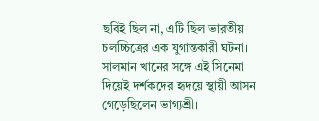ছবিই ছিল না, এটি ছিল ভারতীয় চলচ্চিত্রের এক যুগান্তকারী ঘটনা। সালমান খানের সঙ্গে এই সিনেমা দিয়েই দর্শকদের হৃদয়ে স্থায়ী আসন গেড়েছিলেন ভাগ্যশ্রী।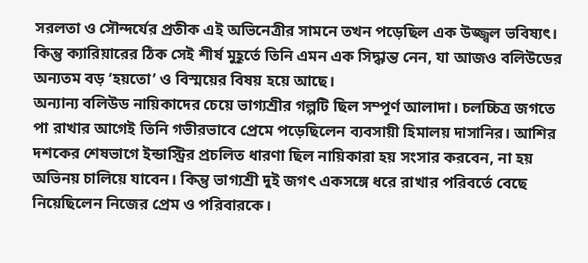সরলতা ও সৌন্দর্যের প্রতীক এই অভিনেত্রীর সামনে তখন পড়েছিল এক উজ্জ্বল ভবিষ্যৎ। কিন্তু ক্যারিয়ারের ঠিক সেই শীর্ষ মুহূর্তে তিনি এমন এক সিদ্ধান্ত নেন, যা আজও বলিউডের অন্যতম বড় ‘হয়তো’ ও বিস্ময়ের বিষয় হয়ে আছে।
অন্যান্য বলিউড নায়িকাদের চেয়ে ভাগ্যশ্রীর গল্পটি ছিল সম্পূর্ণ আলাদা। চলচ্চিত্র জগতে পা রাখার আগেই তিনি গভীরভাবে প্রেমে পড়েছিলেন ব্যবসায়ী হিমালয় দাসানির। আশির দশকের শেষভাগে ইন্ডাস্ট্রির প্রচলিত ধারণা ছিল নায়িকারা হয় সংসার করবেন, না হয় অভিনয় চালিয়ে যাবেন। কিন্তু ভাগ্যশ্রী দুই জগৎ একসঙ্গে ধরে রাখার পরিবর্তে বেছে নিয়েছিলেন নিজের প্রেম ও পরিবারকে।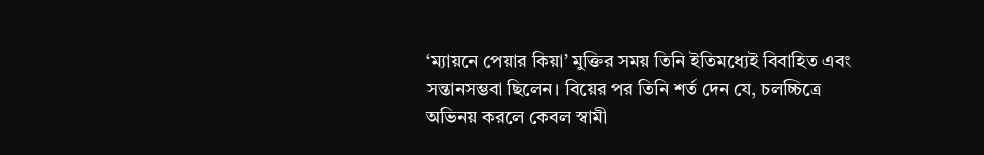‘ম্যায়নে পেয়ার কিয়া’ মুক্তির সময় তিনি ইতিমধ্যেই বিবাহিত এবং সন্তানসম্ভবা ছিলেন। বিয়ের পর তিনি শর্ত দেন যে, চলচ্চিত্রে অভিনয় করলে কেবল স্বামী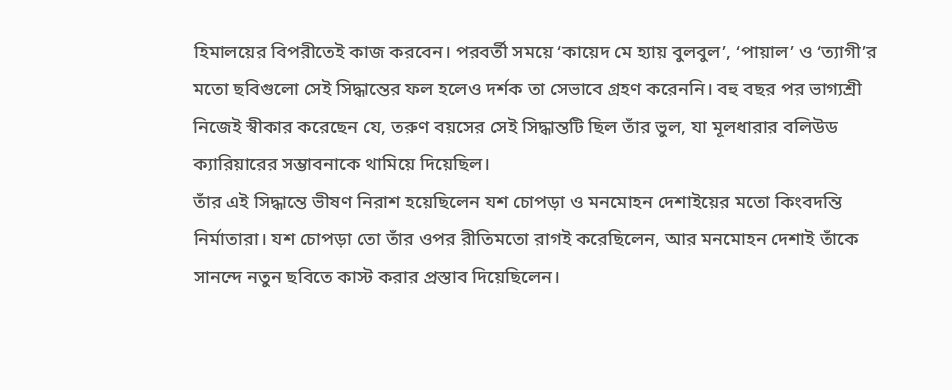হিমালয়ের বিপরীতেই কাজ করবেন। পরবর্তী সময়ে ‘কায়েদ মে হ্যায় বুলবুল’, ‘পায়াল’ ও ‘ত্যাগী’র মতো ছবিগুলো সেই সিদ্ধান্তের ফল হলেও দর্শক তা সেভাবে গ্রহণ করেননি। বহু বছর পর ভাগ্যশ্রী নিজেই স্বীকার করেছেন যে, তরুণ বয়সের সেই সিদ্ধান্তটি ছিল তাঁর ভুল, যা মূলধারার বলিউড ক্যারিয়ারের সম্ভাবনাকে থামিয়ে দিয়েছিল।
তাঁর এই সিদ্ধান্তে ভীষণ নিরাশ হয়েছিলেন যশ চোপড়া ও মনমোহন দেশাইয়ের মতো কিংবদন্তি নির্মাতারা। যশ চোপড়া তো তাঁর ওপর রীতিমতো রাগই করেছিলেন, আর মনমোহন দেশাই তাঁকে সানন্দে নতুন ছবিতে কাস্ট করার প্রস্তাব দিয়েছিলেন।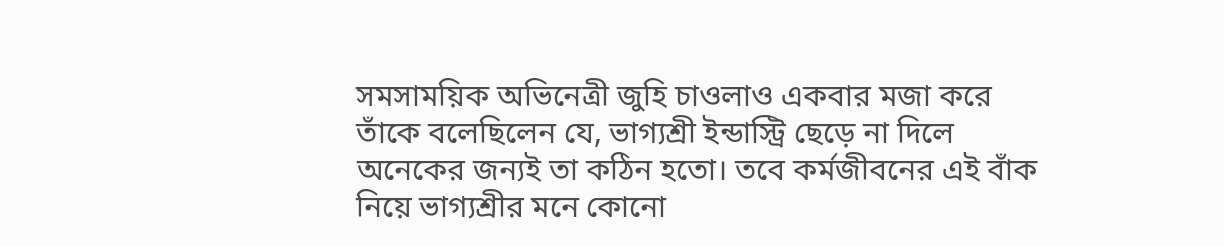সমসাময়িক অভিনেত্রী জুহি চাওলাও একবার মজা করে তাঁকে বলেছিলেন যে, ভাগ্যশ্রী ইন্ডাস্ট্রি ছেড়ে না দিলে অনেকের জন্যই তা কঠিন হতো। তবে কর্মজীবনের এই বাঁক নিয়ে ভাগ্যশ্রীর মনে কোনো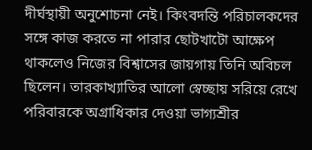দীর্ঘস্থায়ী অনুশোচনা নেই। কিংবদন্তি পরিচালকদের সঙ্গে কাজ করতে না পারার ছোটখাটো আক্ষেপ থাকলেও নিজের বিশ্বাসের জায়গায় তিনি অবিচল ছিলেন। তারকাখ্যাতির আলো স্বেচ্ছায় সরিয়ে রেখে পরিবারকে অগ্রাধিকার দেওয়া ভাগ্যশ্রীর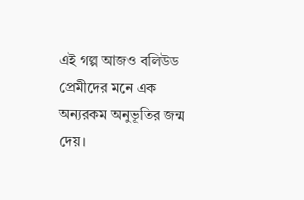এই গল্প আজও বলিউড প্রেমীদের মনে এক অন্যরকম অনুভূতির জন্ম দেয়।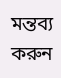মন্তব্য করুন